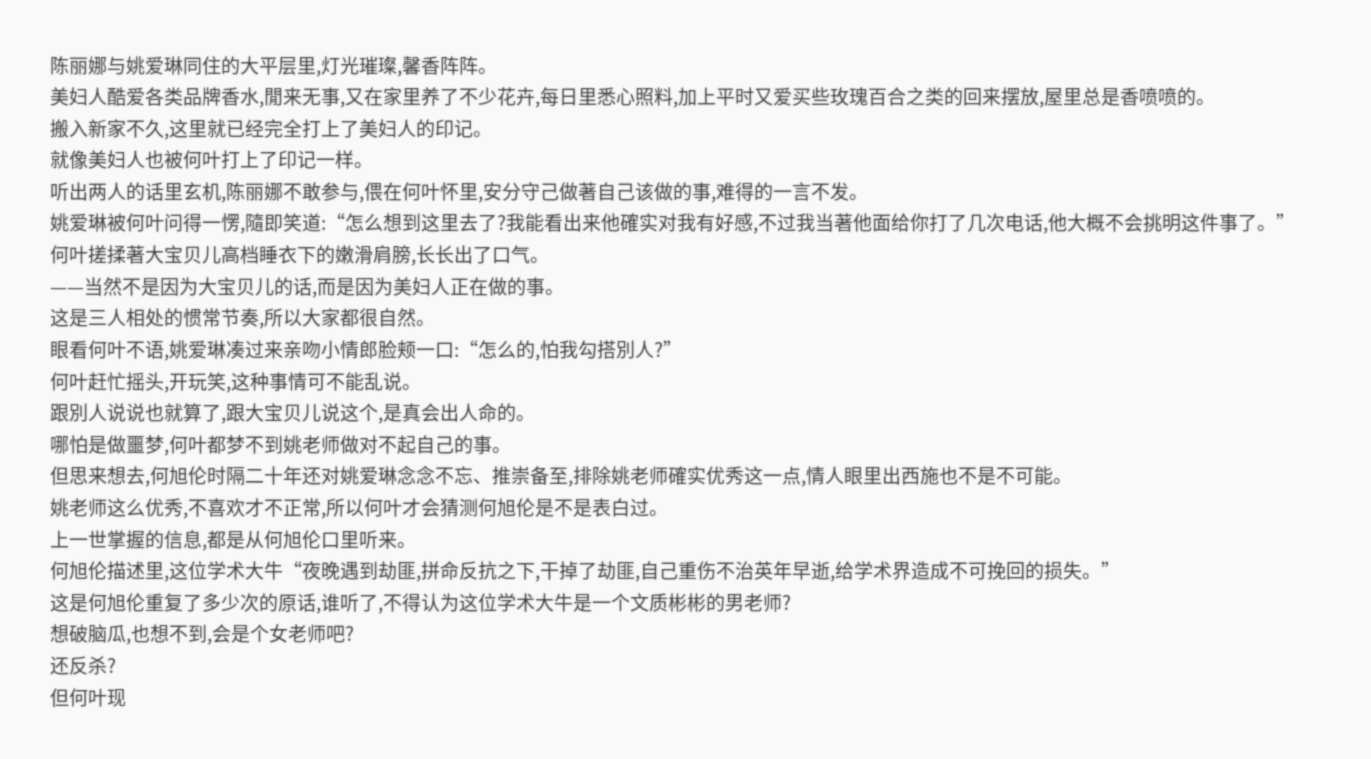陈丽娜与姚爱琳同住的大平层里,灯光璀璨,馨香阵阵。
美妇人酷爱各类品牌香水,閒来无事,又在家里养了不少花卉,每日里悉心照料,加上平时又爱买些玫瑰百合之类的回来摆放,屋里总是香喷喷的。
搬入新家不久,这里就已经完全打上了美妇人的印记。
就像美妇人也被何叶打上了印记一样。
听出两人的话里玄机,陈丽娜不敢参与,偎在何叶怀里,安分守己做著自己该做的事,难得的一言不发。
姚爱琳被何叶问得一愣,隨即笑道:“怎么想到这里去了?我能看出来他確实对我有好感,不过我当著他面给你打了几次电话,他大概不会挑明这件事了。”
何叶搓揉著大宝贝儿高档睡衣下的嫩滑肩膀,长长出了口气。
——当然不是因为大宝贝儿的话,而是因为美妇人正在做的事。
这是三人相处的惯常节奏,所以大家都很自然。
眼看何叶不语,姚爱琳凑过来亲吻小情郎脸颊一口:“怎么的,怕我勾搭別人?”
何叶赶忙摇头,开玩笑,这种事情可不能乱说。
跟別人说说也就算了,跟大宝贝儿说这个,是真会出人命的。
哪怕是做噩梦,何叶都梦不到姚老师做对不起自己的事。
但思来想去,何旭伦时隔二十年还对姚爱琳念念不忘、推崇备至,排除姚老师確实优秀这一点,情人眼里出西施也不是不可能。
姚老师这么优秀,不喜欢才不正常,所以何叶才会猜测何旭伦是不是表白过。
上一世掌握的信息,都是从何旭伦口里听来。
何旭伦描述里,这位学术大牛“夜晚遇到劫匪,拼命反抗之下,干掉了劫匪,自己重伤不治英年早逝,给学术界造成不可挽回的损失。”
这是何旭伦重复了多少次的原话,谁听了,不得认为这位学术大牛是一个文质彬彬的男老师?
想破脑瓜,也想不到,会是个女老师吧?
还反杀?
但何叶现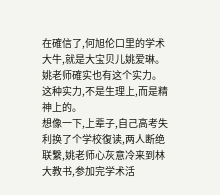在確信了,何旭伦口里的学术大牛,就是大宝贝儿姚爱琳。
姚老师確实也有这个实力。
这种实力,不是生理上,而是精神上的。
想像一下,上辈子,自己高考失利换了个学校復读,两人断绝联繫,姚老师心灰意冷来到林大教书,参加完学术活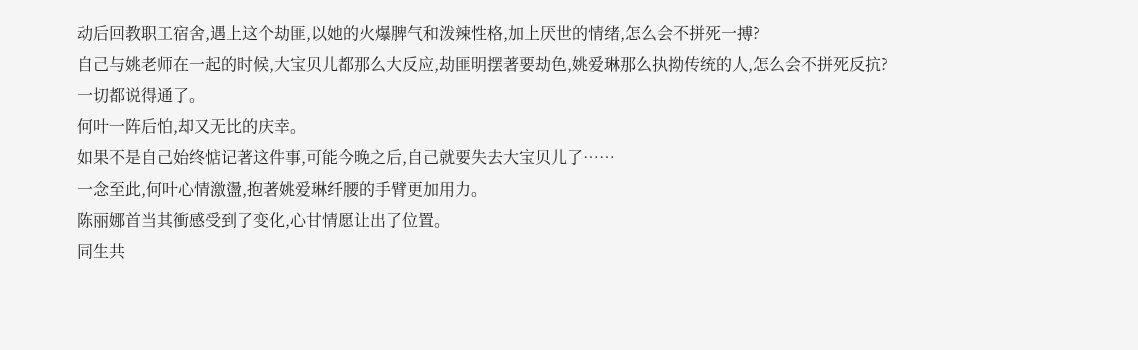动后回教职工宿舍,遇上这个劫匪,以她的火爆脾气和泼辣性格,加上厌世的情绪,怎么会不拼死一搏?
自己与姚老师在一起的时候,大宝贝儿都那么大反应,劫匪明摆著要劫色,姚爱琳那么执拗传统的人,怎么会不拼死反抗?
一切都说得通了。
何叶一阵后怕,却又无比的庆幸。
如果不是自己始终惦记著这件事,可能今晚之后,自己就要失去大宝贝儿了……
一念至此,何叶心情激盪,抱著姚爱琳纤腰的手臂更加用力。
陈丽娜首当其衝感受到了变化,心甘情愿让出了位置。
同生共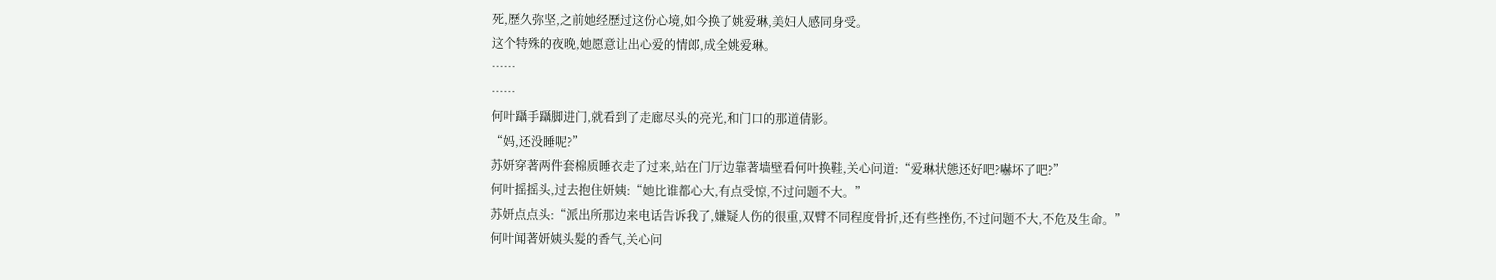死,歷久弥坚,之前她经歷过这份心境,如今换了姚爱琳,美妇人感同身受。
这个特殊的夜晚,她愿意让出心爱的情郎,成全姚爱琳。
……
……
何叶躡手躡脚进门,就看到了走廊尽头的亮光,和门口的那道倩影。
“妈,还没睡呢?”
苏妍穿著两件套棉质睡衣走了过来,站在门厅边靠著墙壁看何叶换鞋,关心问道:“爱琳状態还好吧?嚇坏了吧?”
何叶摇摇头,过去抱住妍姨:“她比谁都心大,有点受惊,不过问题不大。”
苏妍点点头:“派出所那边来电话告诉我了,嫌疑人伤的很重,双臂不同程度骨折,还有些挫伤,不过问题不大,不危及生命。”
何叶闻著妍姨头髮的香气,关心问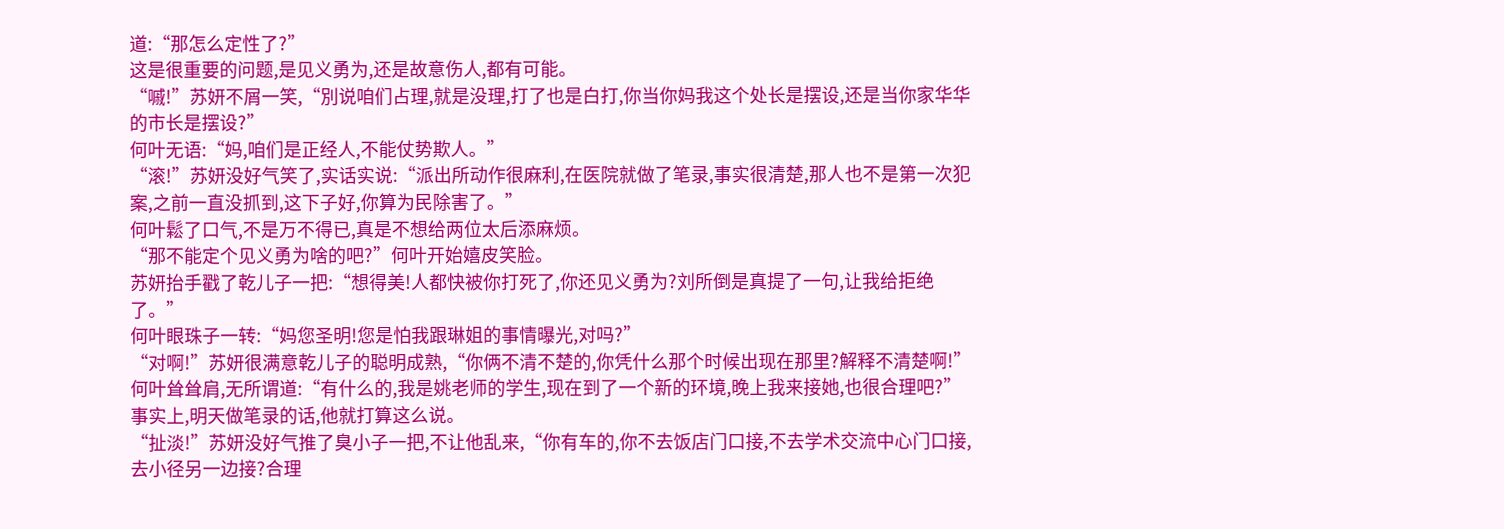道:“那怎么定性了?”
这是很重要的问题,是见义勇为,还是故意伤人,都有可能。
“嘁!”苏妍不屑一笑,“別说咱们占理,就是没理,打了也是白打,你当你妈我这个处长是摆设,还是当你家华华的市长是摆设?”
何叶无语:“妈,咱们是正经人,不能仗势欺人。”
“滚!”苏妍没好气笑了,实话实说:“派出所动作很麻利,在医院就做了笔录,事实很清楚,那人也不是第一次犯案,之前一直没抓到,这下子好,你算为民除害了。”
何叶鬆了口气,不是万不得已,真是不想给两位太后添麻烦。
“那不能定个见义勇为啥的吧?”何叶开始嬉皮笑脸。
苏妍抬手戳了乾儿子一把:“想得美!人都快被你打死了,你还见义勇为?刘所倒是真提了一句,让我给拒绝了。”
何叶眼珠子一转:“妈您圣明!您是怕我跟琳姐的事情曝光,对吗?”
“对啊!”苏妍很满意乾儿子的聪明成熟,“你俩不清不楚的,你凭什么那个时候出现在那里?解释不清楚啊!”
何叶耸耸肩,无所谓道:“有什么的,我是姚老师的学生,现在到了一个新的环境,晚上我来接她,也很合理吧?”
事实上,明天做笔录的话,他就打算这么说。
“扯淡!”苏妍没好气推了臭小子一把,不让他乱来,“你有车的,你不去饭店门口接,不去学术交流中心门口接,去小径另一边接?合理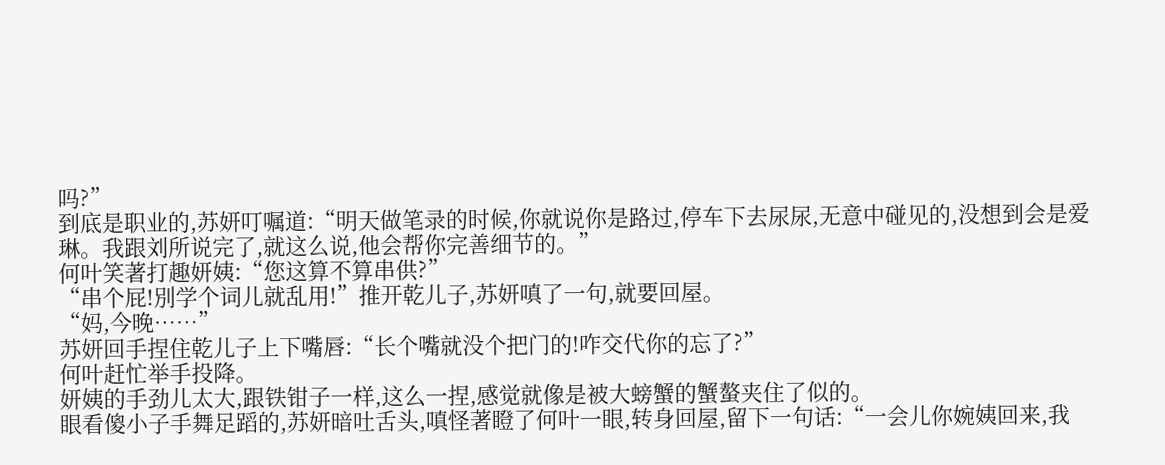吗?”
到底是职业的,苏妍叮嘱道:“明天做笔录的时候,你就说你是路过,停车下去尿尿,无意中碰见的,没想到会是爱琳。我跟刘所说完了,就这么说,他会帮你完善细节的。”
何叶笑著打趣妍姨:“您这算不算串供?”
“串个屁!別学个词儿就乱用!”推开乾儿子,苏妍嗔了一句,就要回屋。
“妈,今晚……”
苏妍回手捏住乾儿子上下嘴唇:“长个嘴就没个把门的!咋交代你的忘了?”
何叶赶忙举手投降。
妍姨的手劲儿太大,跟铁钳子一样,这么一捏,感觉就像是被大螃蟹的蟹螯夹住了似的。
眼看傻小子手舞足蹈的,苏妍暗吐舌头,嗔怪著瞪了何叶一眼,转身回屋,留下一句话:“一会儿你婉姨回来,我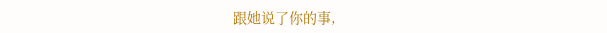跟她说了你的事,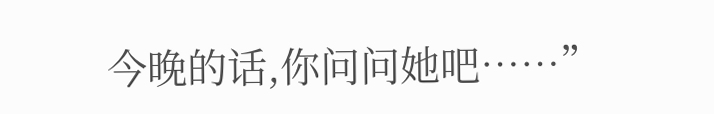今晚的话,你问问她吧……”